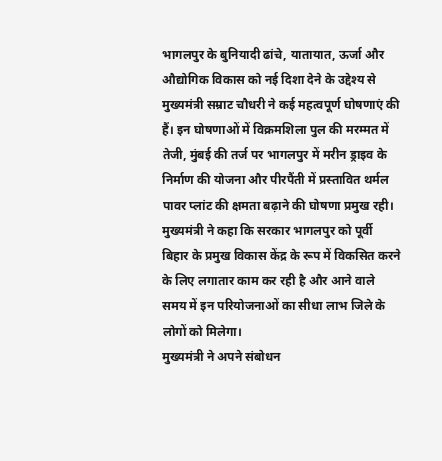भागलपुर के बुनियादी ढांचे, यातायात, ऊर्जा और औद्योगिक विकास को नई दिशा देने के उद्देश्य से मुख्यमंत्री सम्राट चौधरी ने कई महत्वपूर्ण घोषणाएं की हैं। इन घोषणाओं में विक्रमशिला पुल की मरम्मत में तेजी, मुंबई की तर्ज पर भागलपुर में मरीन ड्राइव के निर्माण की योजना और पीरपैंती में प्रस्तावित थर्मल पावर प्लांट की क्षमता बढ़ाने की घोषणा प्रमुख रही। मुख्यमंत्री ने कहा कि सरकार भागलपुर को पूर्वी बिहार के प्रमुख विकास केंद्र के रूप में विकसित करने के लिए लगातार काम कर रही है और आने वाले समय में इन परियोजनाओं का सीधा लाभ जिले के लोगों को मिलेगा।
मुख्यमंत्री ने अपने संबोधन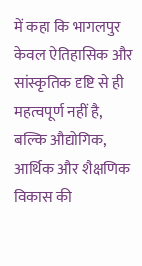में कहा कि भागलपुर केवल ऐतिहासिक और सांस्कृतिक दृष्टि से ही महत्वपूर्ण नहीं है, बल्कि औद्योगिक, आर्थिक और शैक्षणिक विकास की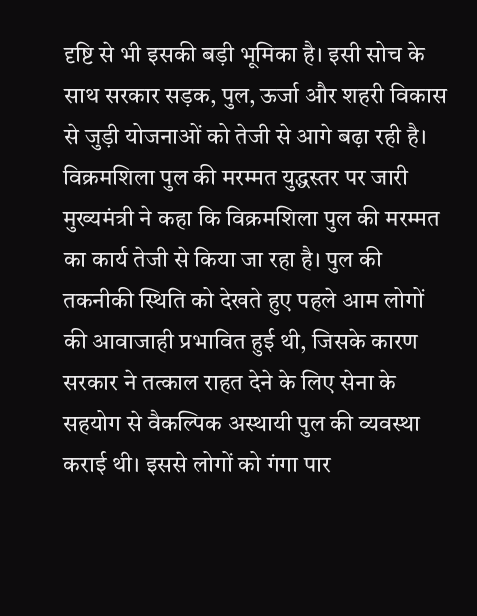दृष्टि से भी इसकी बड़ी भूमिका है। इसी सोच के साथ सरकार सड़क, पुल, ऊर्जा और शहरी विकास से जुड़ी योजनाओं को तेजी से आगे बढ़ा रही है।
विक्रमशिला पुल की मरम्मत युद्धस्तर पर जारी
मुख्यमंत्री ने कहा कि विक्रमशिला पुल की मरम्मत का कार्य तेजी से किया जा रहा है। पुल की तकनीकी स्थिति को देखते हुए पहले आम लोगों की आवाजाही प्रभावित हुई थी, जिसके कारण सरकार ने तत्काल राहत देने के लिए सेना के सहयोग से वैकल्पिक अस्थायी पुल की व्यवस्था कराई थी। इससे लोगों को गंगा पार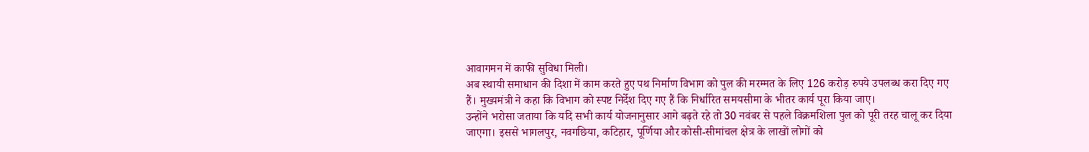आवागमन में काफी सुविधा मिली।
अब स्थायी समाधान की दिशा में काम करते हुए पथ निर्माण विभाग को पुल की मरम्मत के लिए 126 करोड़ रुपये उपलब्ध करा दिए गए हैं। मुख्यमंत्री ने कहा कि विभाग को स्पष्ट निर्देश दिए गए हैं कि निर्धारित समयसीमा के भीतर कार्य पूरा किया जाए।
उन्होंने भरोसा जताया कि यदि सभी कार्य योजनानुसार आगे बढ़ते रहे तो 30 नवंबर से पहले विक्रमशिला पुल को पूरी तरह चालू कर दिया जाएगा। इससे भागलपुर, नवगछिया, कटिहार, पूर्णिया और कोसी-सीमांचल क्षेत्र के लाखों लोगों को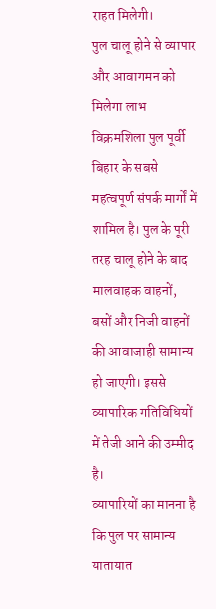राहत मिलेगी।
पुल चालू होने से व्यापार और आवागमन को मिलेगा लाभ
विक्रमशिला पुल पूर्वी बिहार के सबसे महत्वपूर्ण संपर्क मार्गों में शामिल है। पुल के पूरी तरह चालू होने के बाद मालवाहक वाहनों, बसों और निजी वाहनों की आवाजाही सामान्य हो जाएगी। इससे व्यापारिक गतिविधियों में तेजी आने की उम्मीद है।
व्यापारियों का मानना है कि पुल पर सामान्य यातायात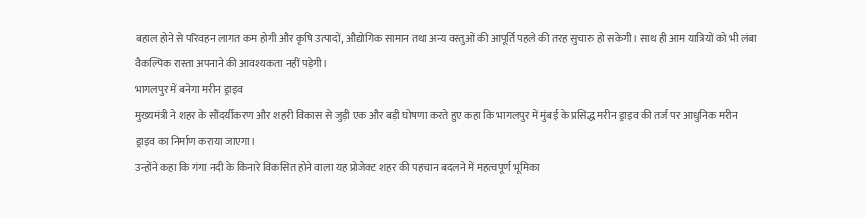बहाल होने से परिवहन लागत कम होगी और कृषि उत्पादों, औद्योगिक सामान तथा अन्य वस्तुओं की आपूर्ति पहले की तरह सुचारु हो सकेगी। साथ ही आम यात्रियों को भी लंबा वैकल्पिक रास्ता अपनाने की आवश्यकता नहीं पड़ेगी।
भागलपुर में बनेगा मरीन ड्राइव
मुख्यमंत्री ने शहर के सौंदर्यीकरण और शहरी विकास से जुड़ी एक और बड़ी घोषणा करते हुए कहा कि भागलपुर में मुंबई के प्रसिद्ध मरीन ड्राइव की तर्ज पर आधुनिक मरीन ड्राइव का निर्माण कराया जाएगा।
उन्होंने कहा कि गंगा नदी के किनारे विकसित होने वाला यह प्रोजेक्ट शहर की पहचान बदलने में महत्वपूर्ण भूमिका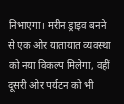निभाएगा। मरीन ड्राइव बनने से एक ओर यातायात व्यवस्था को नया विकल्प मिलेगा, वहीं दूसरी ओर पर्यटन को भी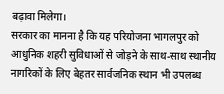बढ़ावा मिलेगा।
सरकार का मानना है कि यह परियोजना भागलपुर को आधुनिक शहरी सुविधाओं से जोड़ने के साथ-साथ स्थानीय नागरिकों के लिए बेहतर सार्वजनिक स्थान भी उपलब्ध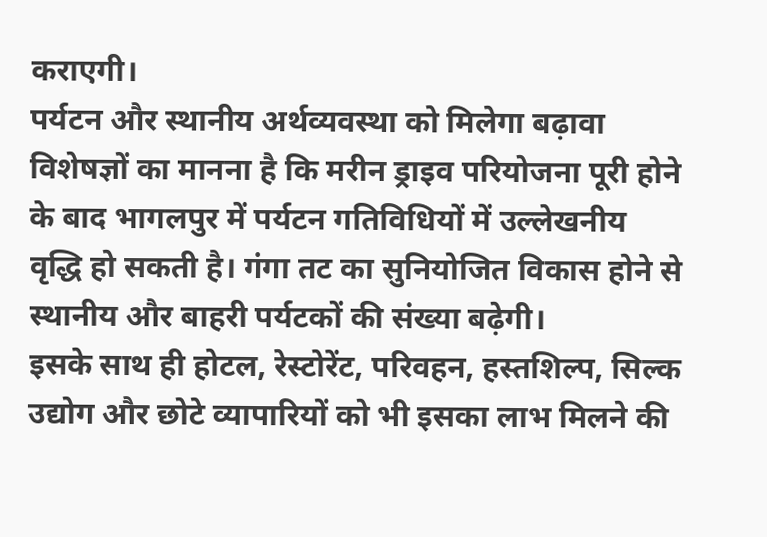कराएगी।
पर्यटन और स्थानीय अर्थव्यवस्था को मिलेगा बढ़ावा
विशेषज्ञों का मानना है कि मरीन ड्राइव परियोजना पूरी होने के बाद भागलपुर में पर्यटन गतिविधियों में उल्लेखनीय वृद्धि हो सकती है। गंगा तट का सुनियोजित विकास होने से स्थानीय और बाहरी पर्यटकों की संख्या बढ़ेगी।
इसके साथ ही होटल, रेस्टोरेंट, परिवहन, हस्तशिल्प, सिल्क उद्योग और छोटे व्यापारियों को भी इसका लाभ मिलने की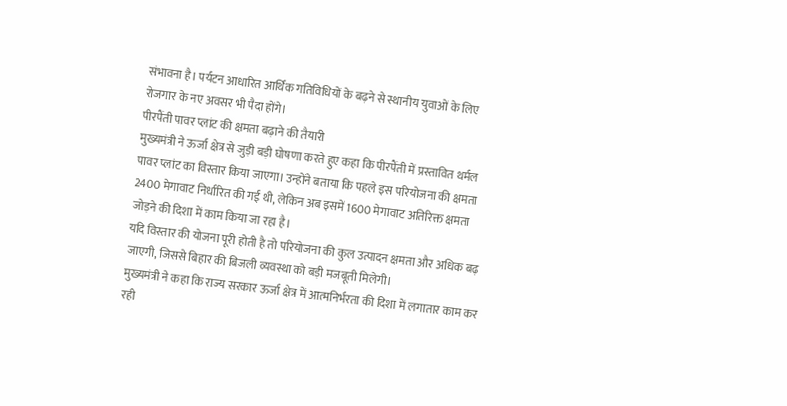संभावना है। पर्यटन आधारित आर्थिक गतिविधियों के बढ़ने से स्थानीय युवाओं के लिए रोजगार के नए अवसर भी पैदा होंगे।
पीरपैंती पावर प्लांट की क्षमता बढ़ाने की तैयारी
मुख्यमंत्री ने ऊर्जा क्षेत्र से जुड़ी बड़ी घोषणा करते हुए कहा कि पीरपैंती में प्रस्तावित थर्मल पावर प्लांट का विस्तार किया जाएगा। उन्होंने बताया कि पहले इस परियोजना की क्षमता 2400 मेगावाट निर्धारित की गई थी, लेकिन अब इसमें 1600 मेगावाट अतिरिक्त क्षमता जोड़ने की दिशा में काम किया जा रहा है।
यदि विस्तार की योजना पूरी होती है तो परियोजना की कुल उत्पादन क्षमता और अधिक बढ़ जाएगी, जिससे बिहार की बिजली व्यवस्था को बड़ी मजबूती मिलेगी।
मुख्यमंत्री ने कहा कि राज्य सरकार ऊर्जा क्षेत्र में आत्मनिर्भरता की दिशा में लगातार काम कर रही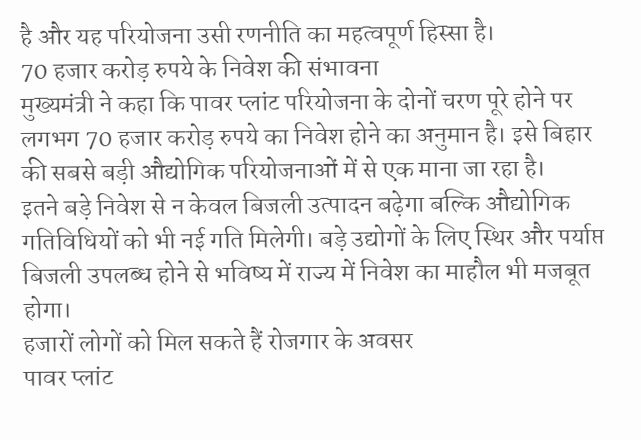है और यह परियोजना उसी रणनीति का महत्वपूर्ण हिस्सा है।
70 हजार करोड़ रुपये के निवेश की संभावना
मुख्यमंत्री ने कहा कि पावर प्लांट परियोजना के दोनों चरण पूरे होने पर लगभग 70 हजार करोड़ रुपये का निवेश होने का अनुमान है। इसे बिहार की सबसे बड़ी औद्योगिक परियोजनाओं में से एक माना जा रहा है।
इतने बड़े निवेश से न केवल बिजली उत्पादन बढ़ेगा बल्कि औद्योगिक गतिविधियों को भी नई गति मिलेगी। बड़े उद्योगों के लिए स्थिर और पर्याप्त बिजली उपलब्ध होने से भविष्य में राज्य में निवेश का माहौल भी मजबूत होगा।
हजारों लोगों को मिल सकते हैं रोजगार के अवसर
पावर प्लांट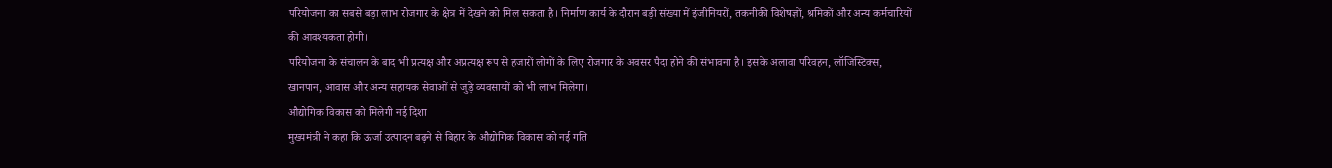परियोजना का सबसे बड़ा लाभ रोजगार के क्षेत्र में देखने को मिल सकता है। निर्माण कार्य के दौरान बड़ी संख्या में इंजीनियरों, तकनीकी विशेषज्ञों, श्रमिकों और अन्य कर्मचारियों की आवश्यकता होगी।
परियोजना के संचालन के बाद भी प्रत्यक्ष और अप्रत्यक्ष रूप से हजारों लोगों के लिए रोजगार के अवसर पैदा होने की संभावना है। इसके अलावा परिवहन, लॉजिस्टिक्स, खानपान, आवास और अन्य सहायक सेवाओं से जुड़े व्यवसायों को भी लाभ मिलेगा।
औद्योगिक विकास को मिलेगी नई दिशा
मुख्यमंत्री ने कहा कि ऊर्जा उत्पादन बढ़ने से बिहार के औद्योगिक विकास को नई गति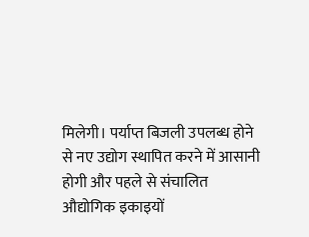मिलेगी। पर्याप्त बिजली उपलब्ध होने से नए उद्योग स्थापित करने में आसानी होगी और पहले से संचालित औद्योगिक इकाइयों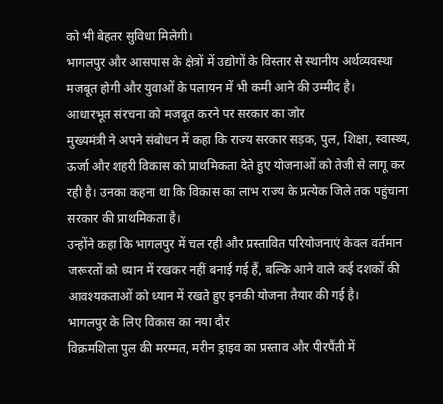को भी बेहतर सुविधा मिलेगी।
भागलपुर और आसपास के क्षेत्रों में उद्योगों के विस्तार से स्थानीय अर्थव्यवस्था मजबूत होगी और युवाओं के पलायन में भी कमी आने की उम्मीद है।
आधारभूत संरचना को मजबूत करने पर सरकार का जोर
मुख्यमंत्री ने अपने संबोधन में कहा कि राज्य सरकार सड़क, पुल, शिक्षा, स्वास्थ्य, ऊर्जा और शहरी विकास को प्राथमिकता देते हुए योजनाओं को तेजी से लागू कर रही है। उनका कहना था कि विकास का लाभ राज्य के प्रत्येक जिले तक पहुंचाना सरकार की प्राथमिकता है।
उन्होंने कहा कि भागलपुर में चल रही और प्रस्तावित परियोजनाएं केवल वर्तमान जरूरतों को ध्यान में रखकर नहीं बनाई गई हैं, बल्कि आने वाले कई दशकों की आवश्यकताओं को ध्यान में रखते हुए इनकी योजना तैयार की गई है।
भागलपुर के लिए विकास का नया दौर
विक्रमशिला पुल की मरम्मत, मरीन ड्राइव का प्रस्ताव और पीरपैंती में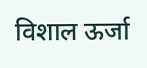विशाल ऊर्जा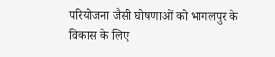परियोजना जैसी घोषणाओं को भागलपुर के विकास के लिए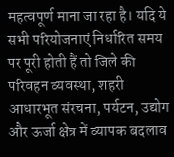महत्वपूर्ण माना जा रहा है। यदि ये सभी परियोजनाएं निर्धारित समय पर पूरी होती हैं तो जिले की परिवहन व्यवस्था, शहरी आधारभूत संरचना, पर्यटन, उद्योग और ऊर्जा क्षेत्र में व्यापक बदलाव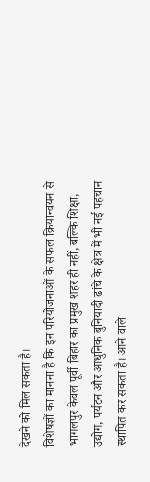देखने को मिल सकता है।
विशेषज्ञों का मानना है कि इन परियोजनाओं के सफल क्रियान्वयन से भागलपुर केवल पूर्वी बिहार का प्रमुख शहर ही नहीं, बल्कि शिक्षा, उद्योग, पर्यटन और आधुनिक बुनियादी ढांचे के क्षेत्र में भी नई पहचान स्थापित कर सकता है। आने वाले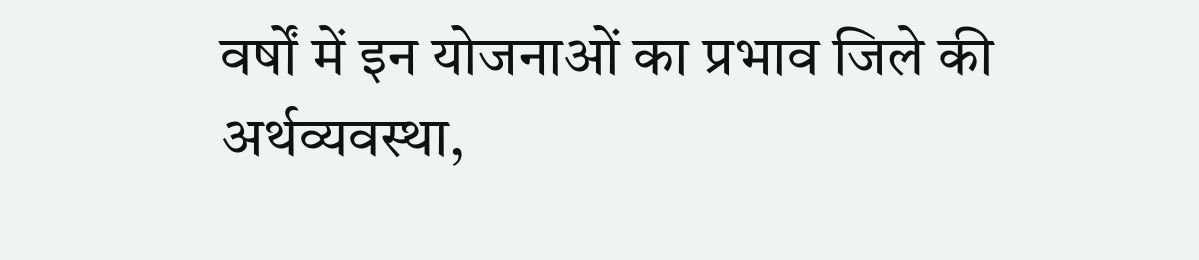वर्षों में इन योजनाओं का प्रभाव जिले की अर्थव्यवस्था,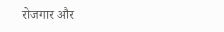रोजगार और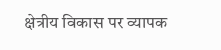क्षेत्रीय विकास पर व्यापक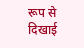रूप से दिखाई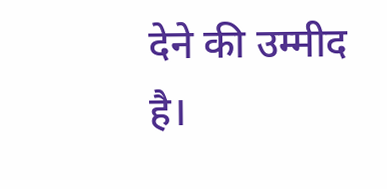देने की उम्मीद है।